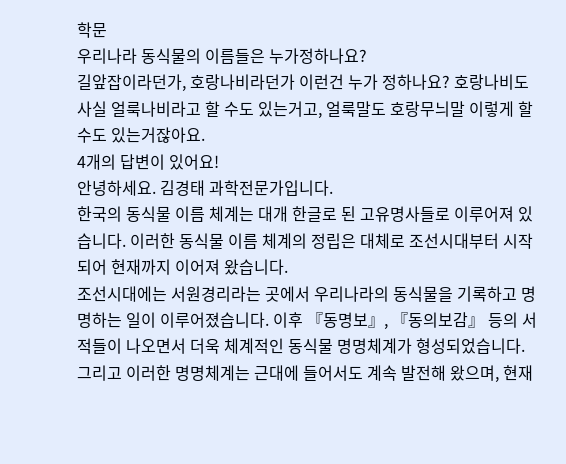학문
우리나라 동식물의 이름들은 누가정하나요?
길앞잡이라던가, 호랑나비라던가 이런건 누가 정하나요? 호랑나비도 사실 얼룩나비라고 할 수도 있는거고, 얼룩말도 호랑무늬말 이렇게 할 수도 있는거잖아요.
4개의 답변이 있어요!
안녕하세요. 김경태 과학전문가입니다.
한국의 동식물 이름 체계는 대개 한글로 된 고유명사들로 이루어져 있습니다. 이러한 동식물 이름 체계의 정립은 대체로 조선시대부터 시작되어 현재까지 이어져 왔습니다.
조선시대에는 서원경리라는 곳에서 우리나라의 동식물을 기록하고 명명하는 일이 이루어졌습니다. 이후 『동명보』, 『동의보감』 등의 서적들이 나오면서 더욱 체계적인 동식물 명명체계가 형성되었습니다.
그리고 이러한 명명체계는 근대에 들어서도 계속 발전해 왔으며, 현재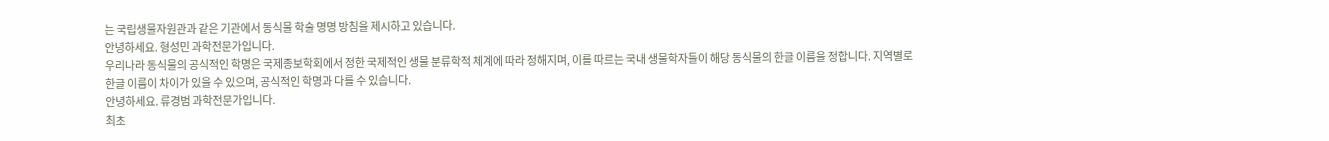는 국립생물자원관과 같은 기관에서 동식물 학술 명명 방침을 제시하고 있습니다.
안녕하세요. 형성민 과학전문가입니다.
우리나라 동식물의 공식적인 학명은 국제종보학회에서 정한 국제적인 생물 분류학적 체계에 따라 정해지며, 이를 따르는 국내 생물학자들이 해당 동식물의 한글 이름을 정합니다. 지역별로 한글 이름이 차이가 있을 수 있으며, 공식적인 학명과 다를 수 있습니다.
안녕하세요. 류경범 과학전문가입니다.
최초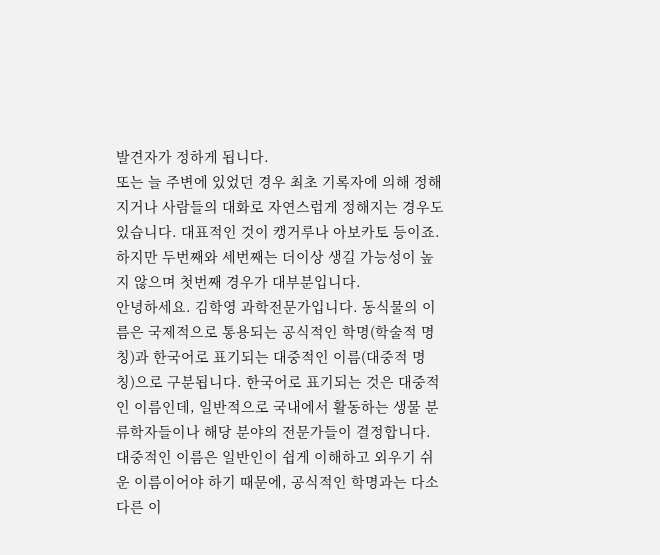발견자가 정하게 됩니다.
또는 늘 주변에 있었던 경우 최초 기록자에 의해 정해지거나 사람들의 대화로 자연스럽게 정해지는 경우도 있습니다. 대표적인 것이 캥거루나 아보카토 등이죠.
하지만 두번째와 세번째는 더이상 생길 가능성이 높지 않으며 첫번째 경우가 대부분입니다.
안녕하세요. 김학영 과학전문가입니다. 동식물의 이름은 국제적으로 통용되는 공식적인 학명(학술적 명칭)과 한국어로 표기되는 대중적인 이름(대중적 명칭)으로 구분됩니다. 한국어로 표기되는 것은 대중적인 이름인데, 일반적으로 국내에서 활동하는 생물 분류학자들이나 해당 분야의 전문가들이 결정합니다. 대중적인 이름은 일반인이 쉽게 이해하고 외우기 쉬운 이름이어야 하기 때문에, 공식적인 학명과는 다소 다른 이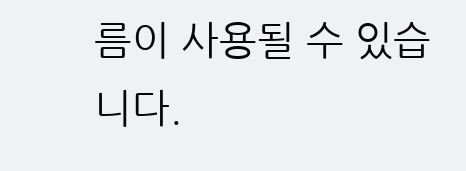름이 사용될 수 있습니다.